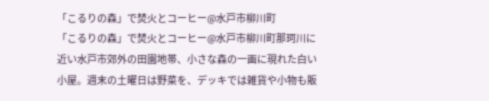「こるりの森」で焚火とコーヒー@水戸市柳川町
「こるりの森」で焚火とコーヒー@水戸市柳川町那珂川に近い水戸市郊外の田園地帯、小さな森の一画に現れた白い小屋。週末の土曜日は野菜を、デッキでは雑貨や小物も販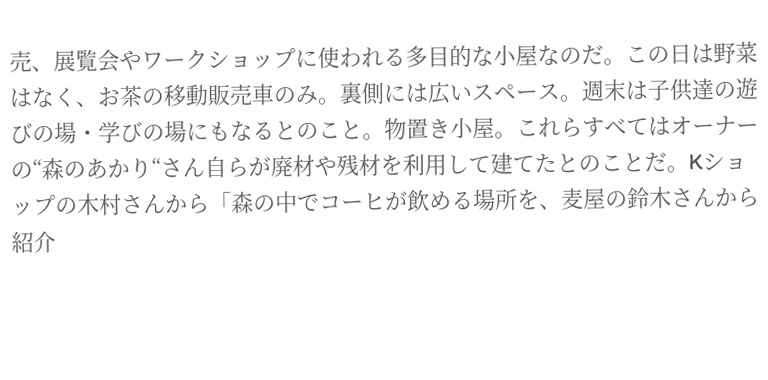売、展覧会やワークショップに使われる多目的な小屋なのだ。この日は野菜はなく、お茶の移動販売車のみ。裏側には広いスペース。週末は子供達の遊びの場・学びの場にもなるとのこと。物置き小屋。これらすべてはオーナーの“森のあかり“さん自らが廃材や残材を利用して建てたとのことだ。Kショップの木村さんから「森の中でコーヒが飲める場所を、麦屋の鈴木さんから紹介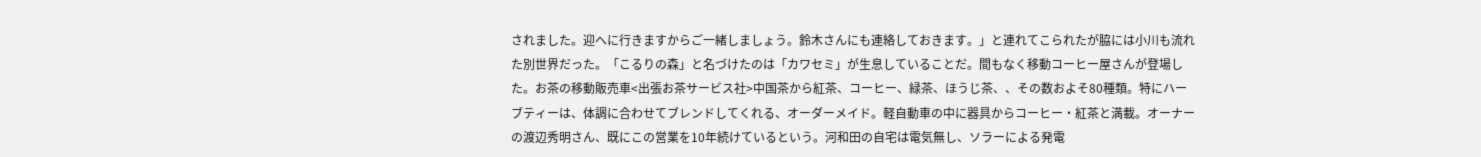されました。迎へに行きますからご一緒しましょう。鈴木さんにも連絡しておきます。」と連れてこられたが脇には小川も流れた別世界だった。「こるりの森」と名づけたのは「カワセミ」が生息していることだ。間もなく移動コーヒー屋さんが登場した。お茶の移動販売車<出張お茶サービス社>中国茶から紅茶、コーヒー、緑茶、ほうじ茶、、その数およそ80種類。特にハーブティーは、体調に合わせてブレンドしてくれる、オーダーメイド。軽自動車の中に器具からコーヒー・紅茶と満載。オーナーの渡辺秀明さん、既にこの営業を10年続けているという。河和田の自宅は電気無し、ソラーによる発電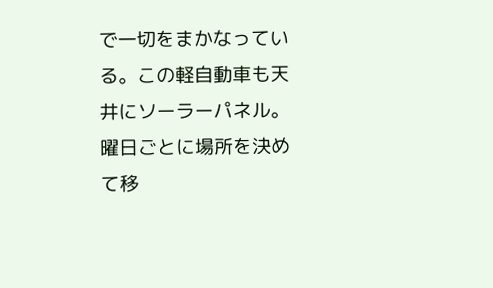で一切をまかなっている。この軽自動車も天井にソーラーパネル。曜日ごとに場所を決めて移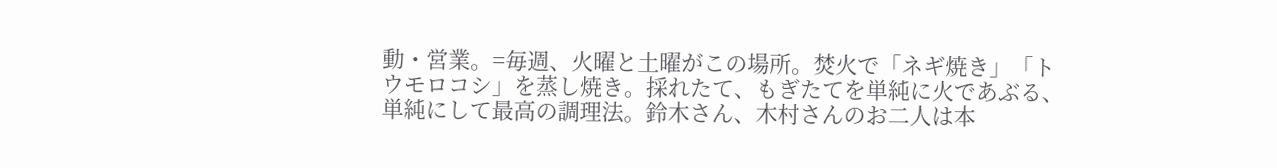動・営業。=毎週、火曜と土曜がこの場所。焚火で「ネギ焼き」「トウモロコシ」を蒸し焼き。採れたて、もぎたてを単純に火であぶる、単純にして最高の調理法。鈴木さん、木村さんのお二人は本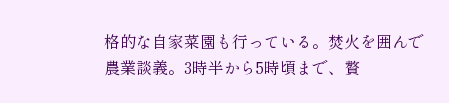格的な自家菜園も行っている。焚火を囲んで農業談義。3時半から5時頃まで、贅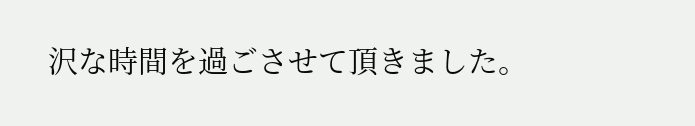沢な時間を過ごさせて頂きました。